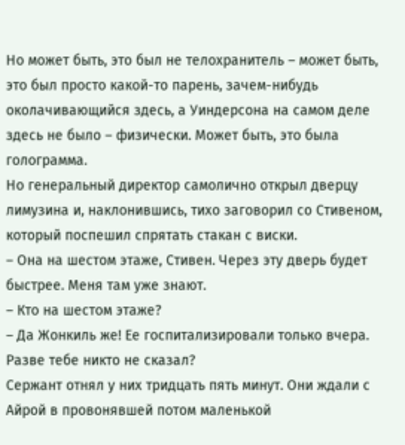Но может быть, это был не телохранитель – может быть, это был просто какой-то парень, зачем-нибудь околачивающийся здесь, а Уиндерсона на самом деле здесь не было – физически. Может быть, это была голограмма.
Но генеральный директор самолично открыл дверцу лимузина и, наклонившись, тихо заговорил со Стивеном, который поспешил спрятать стакан с виски.
– Она на шестом этаже, Стивен. Через эту дверь будет быстрее. Меня там уже знают.
– Кто на шестом этаже?
– Да Жонкиль же! Ее госпитализировали только вчера. Разве тебе никто не сказал?
Сержант отнял у них тридцать пять минут. Они ждали с Айрой в провонявшей потом маленькой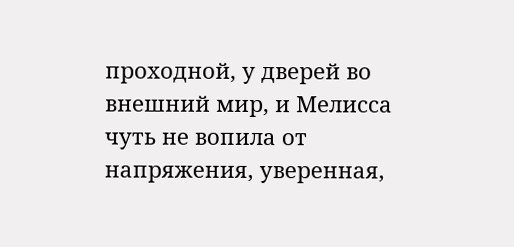проходной, у дверей во внешний мир, и Мелисса чуть не вопила от напряжения, уверенная,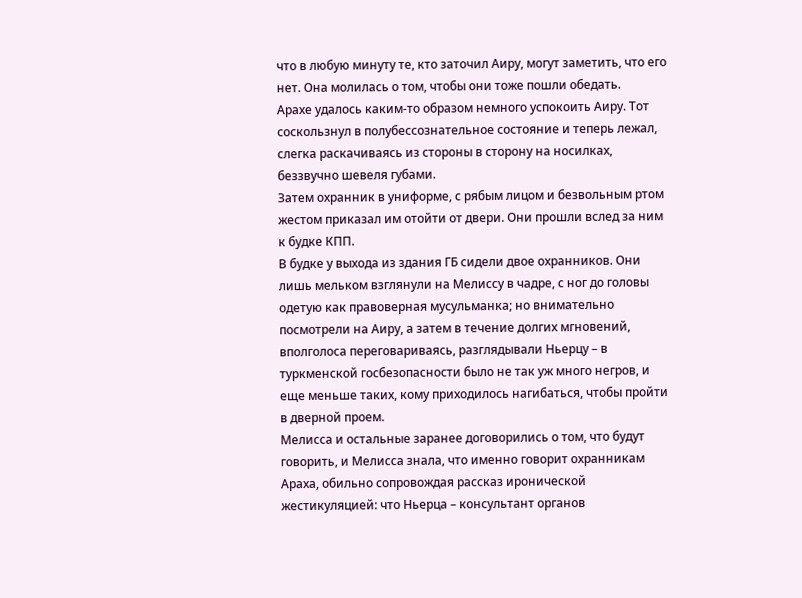что в любую минуту те, кто заточил Аиру, могут заметить, что его нет. Она молилась о том, чтобы они тоже пошли обедать.
Арахе удалось каким-то образом немного успокоить Аиру. Тот соскользнул в полубессознательное состояние и теперь лежал, слегка раскачиваясь из стороны в сторону на носилках, беззвучно шевеля губами.
Затем охранник в униформе, с рябым лицом и безвольным ртом жестом приказал им отойти от двери. Они прошли вслед за ним к будке КПП.
В будке у выхода из здания ГБ сидели двое охранников. Они лишь мельком взглянули на Мелиссу в чадре, с ног до головы одетую как правоверная мусульманка; но внимательно посмотрели на Аиру, а затем в течение долгих мгновений, вполголоса переговариваясь, разглядывали Ньерцу – в туркменской госбезопасности было не так уж много негров, и еще меньше таких, кому приходилось нагибаться, чтобы пройти в дверной проем.
Мелисса и остальные заранее договорились о том, что будут говорить, и Мелисса знала, что именно говорит охранникам Араха, обильно сопровождая рассказ иронической жестикуляцией: что Ньерца – консультант органов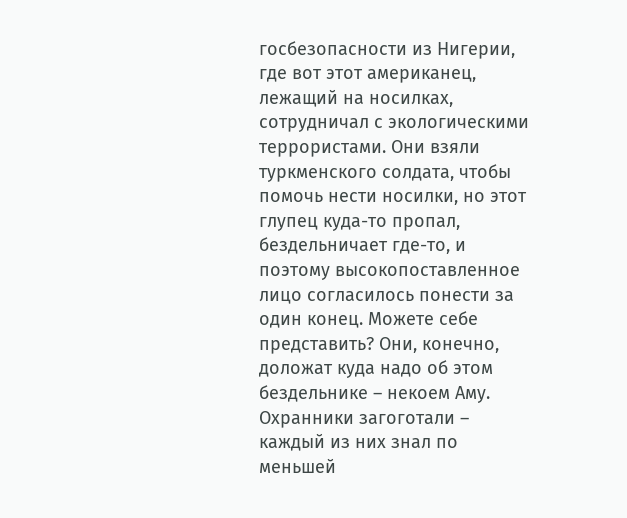госбезопасности из Нигерии, где вот этот американец, лежащий на носилках, сотрудничал с экологическими террористами. Они взяли туркменского солдата, чтобы помочь нести носилки, но этот глупец куда-то пропал, бездельничает где-то, и поэтому высокопоставленное лицо согласилось понести за один конец. Можете себе представить? Они, конечно, доложат куда надо об этом бездельнике – некоем Аму.
Охранники загоготали – каждый из них знал по меньшей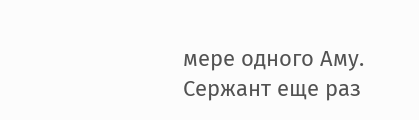мере одного Аму. Сержант еще раз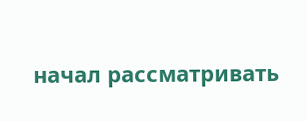начал рассматривать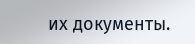их документы.